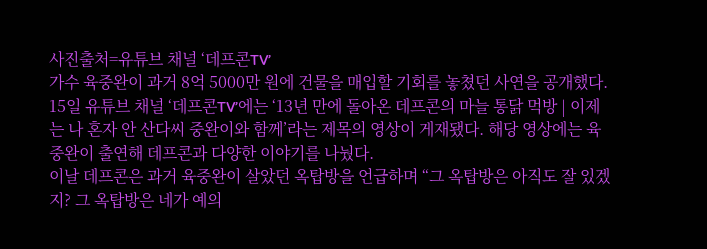사진출처=유튜브 채널 ‘데프콘TV’
가수 육중완이 과거 8억 5000만 원에 건물을 매입할 기회를 놓쳤던 사연을 공개했다.
15일 유튜브 채널 ‘데프콘TV’에는 ‘13년 만에 돌아온 데프콘의 마늘 통닭 먹방 | 이제는 나 혼자 안 산다씨 중완이와 함께’라는 제목의 영상이 게재됐다. 해당 영상에는 육중완이 출연해 데프콘과 다양한 이야기를 나눴다.
이날 데프콘은 과거 육중완이 살았던 옥탑방을 언급하며 “그 옥탑방은 아직도 잘 있겠지? 그 옥탑방은 네가 예의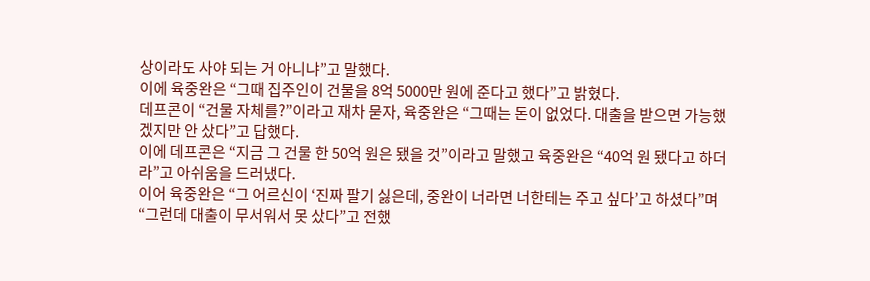상이라도 사야 되는 거 아니냐”고 말했다.
이에 육중완은 “그때 집주인이 건물을 8억 5000만 원에 준다고 했다”고 밝혔다.
데프콘이 “건물 자체를?”이라고 재차 묻자, 육중완은 “그때는 돈이 없었다. 대출을 받으면 가능했겠지만 안 샀다”고 답했다.
이에 데프콘은 “지금 그 건물 한 50억 원은 됐을 것”이라고 말했고 육중완은 “40억 원 됐다고 하더라”고 아쉬움을 드러냈다.
이어 육중완은 “그 어르신이 ‘진짜 팔기 싫은데, 중완이 너라면 너한테는 주고 싶다’고 하셨다”며 “그런데 대출이 무서워서 못 샀다”고 전했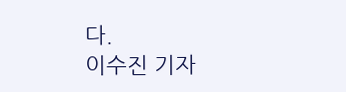다.
이수진 기자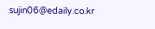sujin06@edaily.co.kr